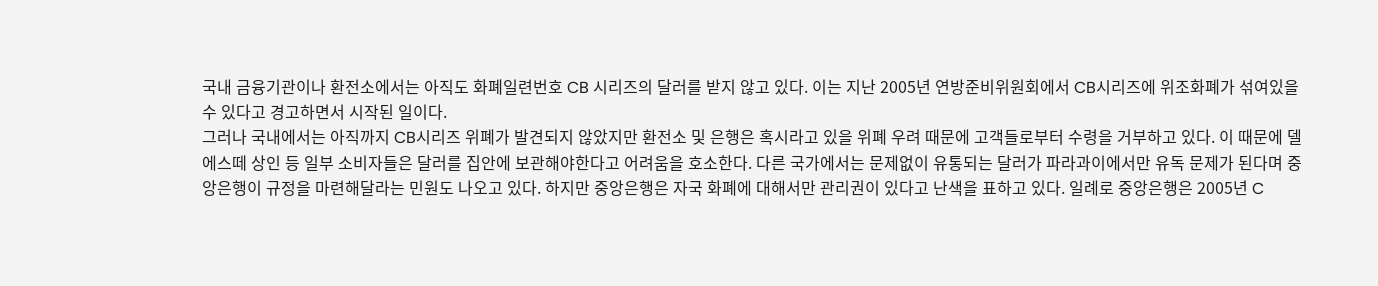국내 금융기관이나 환전소에서는 아직도 화폐일련번호 CB 시리즈의 달러를 받지 않고 있다. 이는 지난 2005년 연방준비위원회에서 CB시리즈에 위조화폐가 섞여있을 수 있다고 경고하면서 시작된 일이다.
그러나 국내에서는 아직까지 CB시리즈 위폐가 발견되지 않았지만 환전소 및 은행은 혹시라고 있을 위폐 우려 때문에 고객들로부터 수령을 거부하고 있다. 이 때문에 델 에스떼 상인 등 일부 소비자들은 달러를 집안에 보관해야한다고 어려움을 호소한다. 다른 국가에서는 문제없이 유통되는 달러가 파라과이에서만 유독 문제가 된다며 중앙은행이 규정을 마련해달라는 민원도 나오고 있다. 하지만 중앙은행은 자국 화폐에 대해서만 관리권이 있다고 난색을 표하고 있다. 일례로 중앙은행은 2005년 C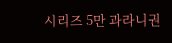시리즈 5만 과라니권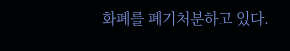화폐를 폐기처분하고 있다.